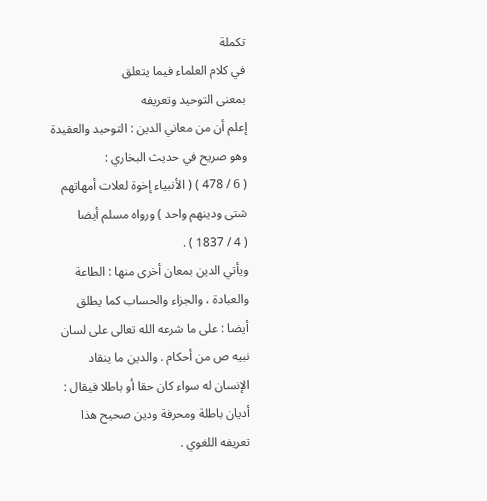تكملة
في كلام العلماء فيما يتعلق
بمعنى التوحيد وتعريفه
إعلم أن من معاني الدين : التوحيد والعقيدة وهو صريح في حديث البخاري :
( 6 / 478 ) ( الأنبياء إخوة لعلات أمهاتهم شتى ودينهم واحد ) ورواه مسلم أيضا
( 4 / 1837 ) .
ويأتي الدين بمعان أخرى منها : الطاعة والعبادة ، والجزاء والحساب كما يطلق
أيضا : على ما شرعه الله تعالى على لسان نبيه ص من أحكام . والدين ما ينقاد
الإنسان له سواء كان حقا أو باطلا فيقال : أديان باطلة ومحرفة ودين صحيح هذا
تعريفه اللغوي .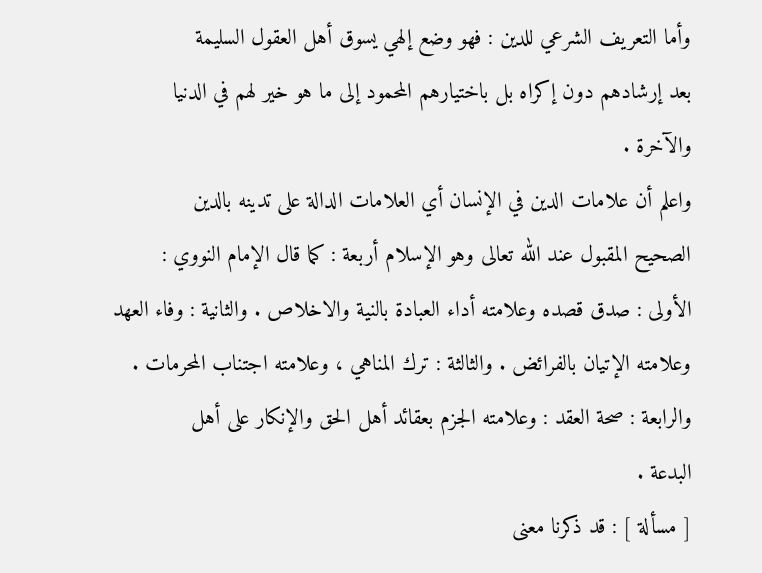وأما التعريف الشرعي للدين : فهو وضع إلهي يسوق أهل العقول السليمة
بعد إرشادهم دون إكراه بل باختيارهم المحمود إلى ما هو خير لهم في الدنيا
والآخرة .
واعلم أن علامات الدين في الإنسان أي العلامات الدالة على تدينه بالدين
الصحيح المقبول عند الله تعالى وهو الإسلام أربعة : كما قال الإمام النووي :
الأولى : صدق قصده وعلامته أداء العبادة بالنية والاخلاص . والثانية : وفاء العهد
وعلامته الإتيان بالفرائض . والثالثة : ترك المناهي ، وعلامته اجتناب المحرمات .
والرابعة : صحة العقد : وعلامته الجزم بعقائد أهل الحق والإنكار على أهل
البدعة .
[ مسألة ] : قد ذكرنا معنى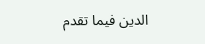الدين فيما تقدم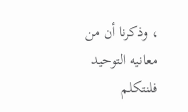، وذكرنا أن من معانيه التوحيد
فلنتكلم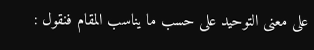على معنى التوحيد على حسب ما يناسب المقام فنقول :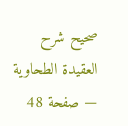صحيح شرح العقيدة الطحاوية — صفحة 48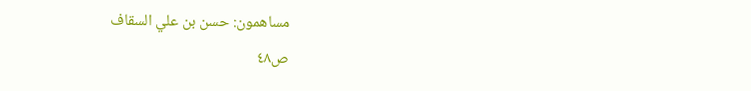مساهمون: حسن بن علي السقاف
ص٤٨